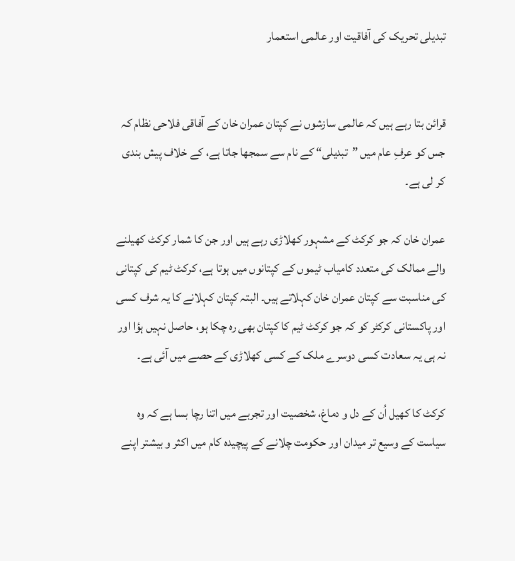تبدیلی تحریک کی آفاقیت اور عالمی استعمار


قرائن بتا رہے ہیں کہ عالمی سازشوں نے کپتان عمران خان کے آفاقی فلاحی نظام کہ جس کو عرفِ عام میں ”تبدیلی“ کے نام سے سمجھا جاتا ہے، کے خلاف پیش بندی کر لی ہے۔

عمران خان کہ جو کرکٹ کے مشہور کھلاڑی رہے ہیں اور جن کا شمار کرکٹ کھیلنے والے ممالک کی متعدد کامیاب ٹیموں کے کپتانوں میں ہوتا ہے، کرکٹ ٹیم کی کپتانی کی مناسبت سے کپتان عمران خان کہلاتے ہیں۔ البتہ کپتان کہلانے کا یہ شرف کسی اور پاکستانی کرکٹر کو کہ جو کرکٹ ٹیم کا کپتان بھی رہ چکا ہو، حاصل نہیں ہؤا اور نہ ہی یہ سعادت کسی دوسرے ملک کے کسی کھلاڑی کے حصے میں آئی ہے۔

کرکٹ کا کھیل اُن کے دل و دماغ، شخصیت اور تجربے میں اتنا رچا بسا ہے کہ وہ سیاست کے وسیع تر میدان اور حکومت چلانے کے پیچیدہ کام میں اکثر و بیشتر اپنے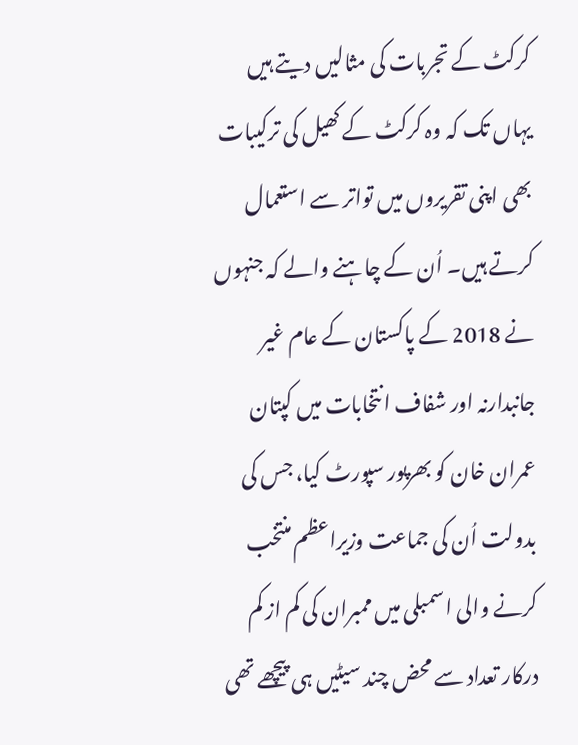کرکٹ کے تجربات کی مثالیں دیتے ہیں یہاں تک کہ وہ کرکٹ کے کھیل کی ترکیبات بھی اپنی تقریروں میں تواتر سے استعمال کرتے ہیں۔ اُن کے چاہنے والے کہ جنہوں نے 2018 کے پاکستان کے عام غیر جانبدارنہ اور شفاف انتخابات میں کپتان عمران خان کو بھرپور سپورٹ کیا، جس کی بدولت اُن کی جماعت وزیراعظم منتخب کرنے والی اسمبلی میں ممبران کی کم از کم درکار تعداد سے محض چند سیٹیں ہی پیچھے تھی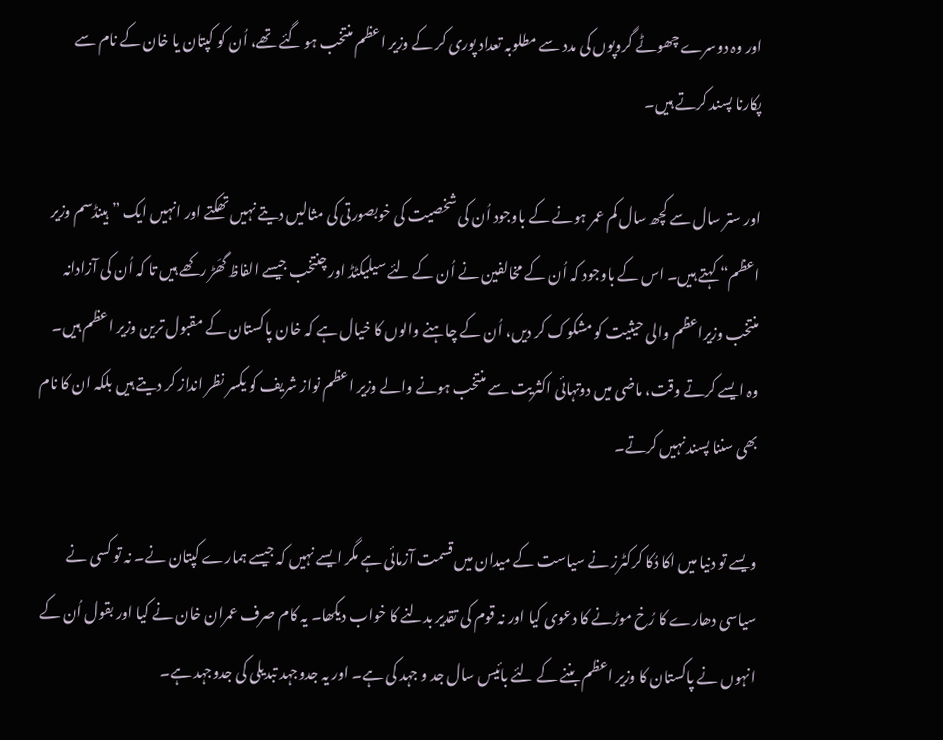اور وہ دوسرے چھوٹے گروپوں کی مدد سے مطلوبہ تعداد پوری کر کے وزیر اعظم منتخب ہو گئے تھے، اُن کو کپتان یا خان کے نام سے پکارنا پسند کرتے ہیں۔

اور ستر سال سے کچھ سال کم عمر ہونے کے باوجود اُن کی شخصیت کی خوبصورتی کی مثالیں دیتے نہیں تھکتے اور انہیں ایک ”ہینڈسم وزیر اعظم“ کہتے ہیں۔ اس کے باوجود کہ اُن کے مخالفین نے اُن کے لئے سیلیکٹڈ اور چنتخب جیسے الفاظ گھَڑ رکھے ہیں تا کہ اُن کی آزادانہ منتخب وزیراعظم والی حیثیت کو مشکوک کر دیں، اُن کے چاہنے والوں کا خیال ہے کہ خان پاکستان کے مقبول ترین وزیر اعظم ہیں۔ وہ ایسے کرتے وقت، ماضی میں دوتہائی اکثریت سے منتخب ہونے والے وزیر اعظم نواز شریف کو یکسر نظر انداز کر دیتے ہیں بلکہ ان کا نام بھی سننا پسند نہیں کرتے۔

ویسے تو دنیا میں اکا دُکا کرکٹرز نے سیاست کے میدان میں قسمت آزمائی ہے مگر ایسے نہیں کہ جیسے ہمارے کپتان نے۔ نہ تو کسی نے سیاسی دھارے کا رُخ موڑنے کا دعوی کیا اور نہ قوم کی تقدیر بدلنے کا خواب دیکھا۔ یہ کام صرف عمران خان نے کیا اور بقول اُن کے انہوں نے پاکستان کا وزیر اعظم بننے کے لئے بائیس سال جد و جہد کی ہے۔ اور یہ جدوجہد تبدیلی کی جدوجہد ہے۔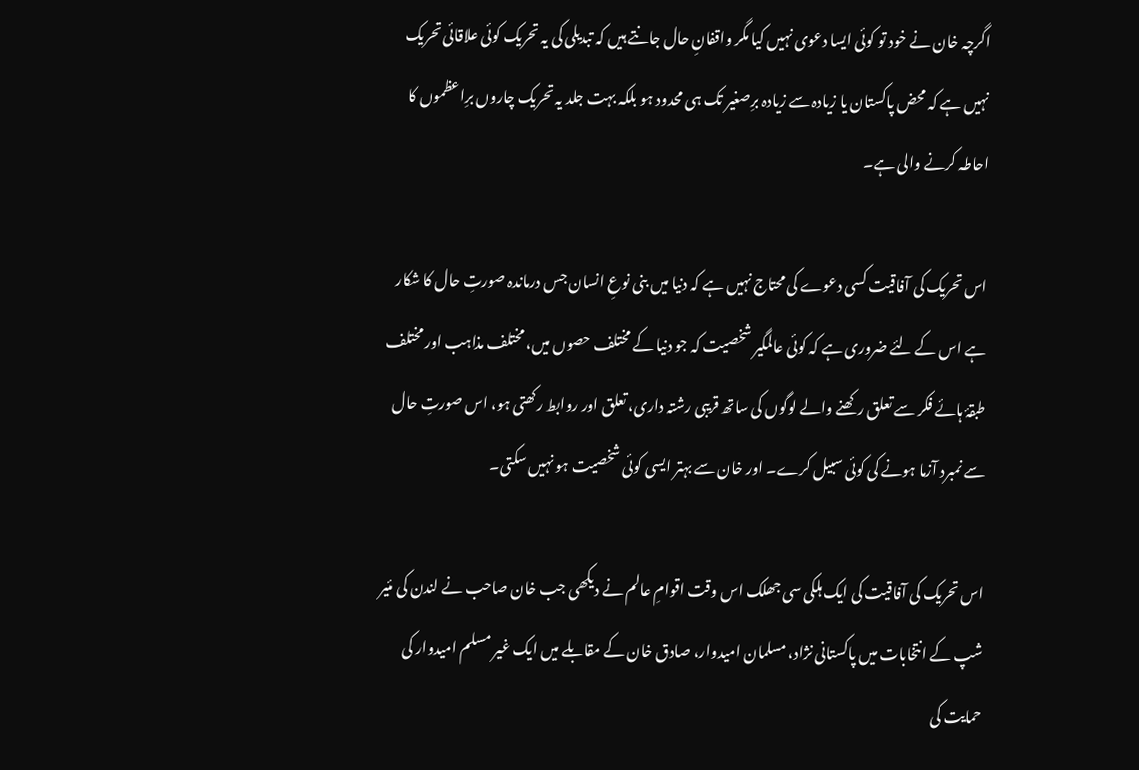اگرچہ خان نے خود تو کوئی ایسا دعوی نہیں کیا مگر واقفانِ حال جانتے ہیں کہ تبدیلی کی یہ تحریک کوئی علاقائی تحریک نہیں ہے کہ محض پاکستان یا زیادہ سے زیادہ برِصغیر تک ہی محدود ہو بلکہ بہت جلد یہ تحریک چاروں برِاعظموں کا احاطہ کرنے والی ہے۔

اس تحریک کی آفاقیت کسی دعوے کی محتاج نہیں ہے کہ دنیا میں بنی نوعِ انسان جس درماندہ صورتِ حال کا شکار ہے اس کے لئے ضروری ہے کہ کوئی عالمگیر شخصیت کہ جو دنیا کے مختلف حصوں میں، مختلف مذاہب اور مختلف طبقۂ ہائے فکر سے تعلق رکھنے والے لوگوں کی ساتھ قریبی رشتہ داری، تعلق اور روابط رکھتی ہو، اس صورتِ حال سے نمبرد آزما ہونے کی کوئی سبیل کرے۔ اور خان سے بہتر ایسی کوئی شخصیت ہو نہیں سکتی۔

اس تحریک کی آفاقیت کی ایک ہلکی سی جھلک اس وقت اقوامِ عالم نے دیکھی جب خان صاحب نے لندن کی مئیر شپ کے انتخابات میں پاکستانی نژاد، مسلمان امیدوار، صادق خان کے مقابلے میں ایک غیر مسلم امیدوار کی حمایت کی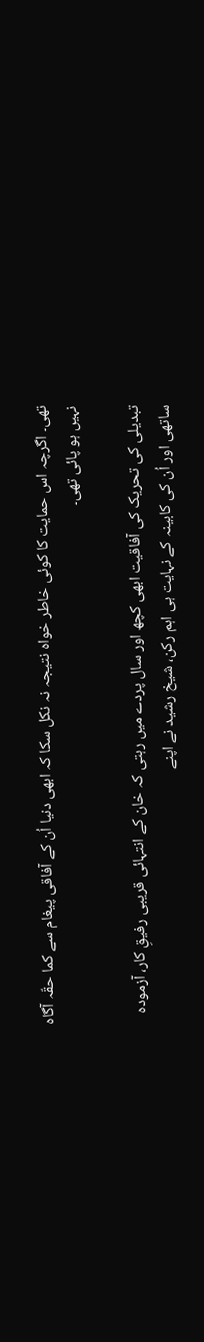تھی۔ اگرچہ اس حمایت کا کوئی خاطر خواہ نتیجہ نہ نکل سکا کہ ابھی دنیا اُن کے آفاقی پیغام سے کما حقّہ آگاہ نہیں ہو پائی تھی۔

تبدیلی کی تحریک کی آفاقیت ابھی کچھ اور سال پردے میں رہتی کہ خان کے انتہائی قریبی رفیقِ کار، آزمودہ ساتھی اور اُن کی کابینہ کے نہایت ہی اہم رکن، شیخ رشید نے اپنے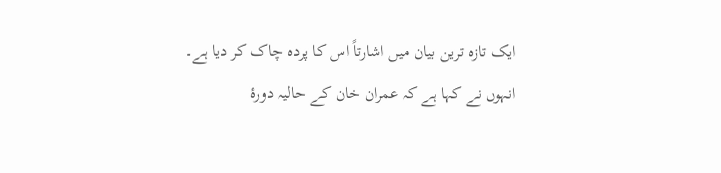ایک تازہ ترین بیان میں اشارتاً اس کا پردہ چاک کر دیا ہے۔ انہوں نے کہا ہے کہ عمران خان کے حالیہ دورۂ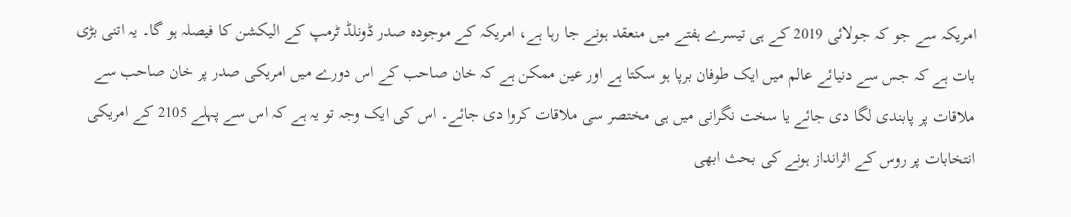امریکہ سے جو کہ جولائی 2019 کے ہی تیسرے ہفتے میں منعقد ہونے جا رہا ہے، امریکہ کے موجودہ صدر ڈونلڈ ٹرمپ کے الیکشن کا فیصلہ ہو گا۔ یہ اتنی بڑی بات ہے کہ جس سے دنیائے عالم میں ایک طوفان برپا ہو سکتا ہے اور عین ممکن ہے کہ خان صاحب کے اس دورے میں امریکی صدر پر خان صاحب سے ملاقات پر پابندی لگا دی جائے یا سخت نگرانی میں ہی مختصر سی ملاقات کروا دی جائے۔ اس کی ایک وجہ تو یہ ہے کہ اس سے پہلے 2105 کے امریکی انتخابات پر روس کے اثرانداز ہونے کی بحث ابھی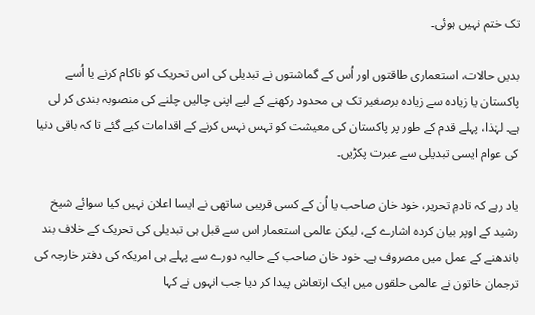تک ختم نہیں ہوئی۔

بدیں حالات، استعماری طاقتوں اور اُس کے گماشتوں نے تبدیلی کی اس تحریک کو ناکام کرنے یا اُسے پاکستان یا زیادہ سے زیادہ برصغیر تک ہی محدود رکھنے کے لیے اپنی چالیں چلنے کی منصوبہ بندی کر لی ہے۔ لہٰذا، پہلے قدم کے طور پر پاکستان کی معیشت کو تہس نہس کرنے کے اقدامات کیے گئے تا کہ باقی دنیا کی عوام ایسی تبدیلی سے عبرت پکڑیں۔

یاد رہے کہ تادمِ تحریر، خود خان صاحب یا اُن کے کسی قریبی ساتھی نے ایسا اعلان نہیں کیا سوائے شیخ رشید کے اوپر بیان کردہ اشارے کے، لیکن عالمی استعمار اس سے قبل ہی تبدیلی کی تحریک کے خلاف بند باندھنے کے عمل میں مصروف ہے۔ خود خان صاحب کے حالیہ دورے سے پہلے ہی امریکہ کی دفتر خارجہ کی ترجمان خاتون نے عالمی حلقوں میں ایک ارتعاش پیدا کر دیا جب انہوں نے کہا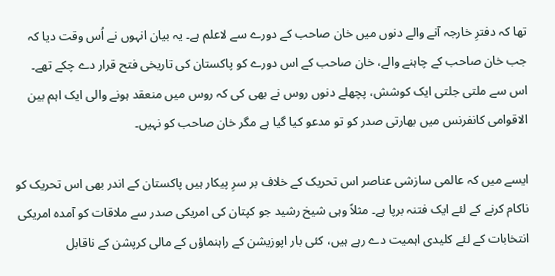تھا کہ دفترِ خارجہ آنے والے دنوں میں خان صاحب کے دورے سے لاعلم ہے۔ یہ بیان انہوں نے اُس وقت دیا کہ جب خان صاحب کے چاہنے والے، خان صاحب کے اس دورے کو پاکستان کی تاریخی فتح قرار دے چکے تھے۔ اس سے ملتی جلتی ایک کوشش، پچھلے دنوں روس نے بھی کی کہ روس میں منعقد ہونے والی ایک اہم بین الاقوامی کانفرنس میں بھارتی صدر کو تو مدعو کیا گیا ہے مگر خان صاحب کو نہیں۔

ایسے میں کہ عالمی سازشی عناصر اس تحریک کے خلاف بر سرِ پیکار ہیں پاکستان کے اندر بھی اس تحریک کو ناکام کرنے کے لئے ایک فتنہ برپا ہے۔ مثلاً وہی شیخ رشید جو کپتان کی امریکی صدر سے ملاقات کو آمدہ امریکی انتخابات کے لئے کلیدی اہمیت دے رہے ہیں، کئی بار اپوزیشن کے راہنماؤں کے مالی کرپشن کے ناقابل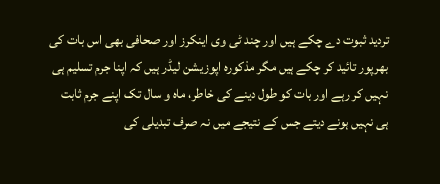تردید ثبوت دے چکے ہیں اور چند ٹی وی اینکرز اور صحافی بھی اس بات کی بھرپور تائید کر چکے ہیں مگر مذکورہ اپوزیشن لیڈر ہیں کہ اپنا جرم تسلیم ہی نہیں کر رہے اور بات کو طول دینے کی خاطر، ماہ و سال تک اپنے جرم ثابت ہی نہیں ہونے دیتے جس کے نتیجے میں نہ صرف تبدیلی کی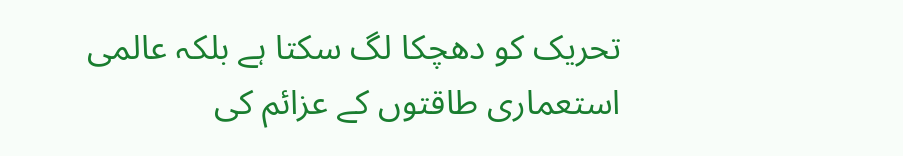تحریک کو دھچکا لگ سکتا ہے بلکہ عالمی استعماری طاقتوں کے عزائم کی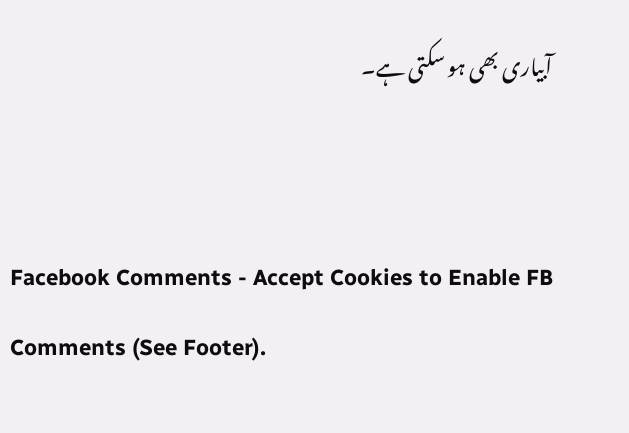آبیاری بھی ہو سکتی ہے۔


Facebook Comments - Accept Cookies to Enable FB Comments (See Footer).